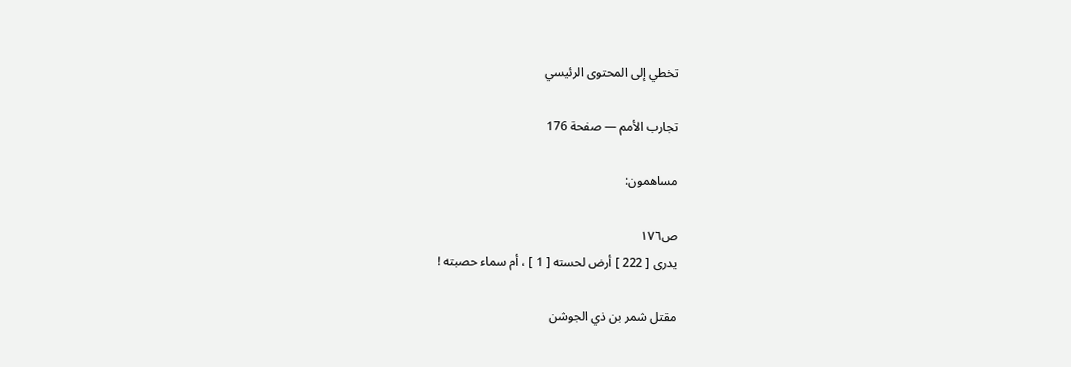تخطي إلى المحتوى الرئيسي

تجارب الأمم — صفحة 176

مساهمون:

ص١٧٦
يدرى [ 222 ] أرض لحسته [ 1 ] ، أم سماء حصبته !

مقتل شمر بن ذي الجوشن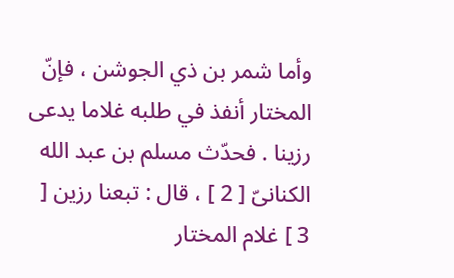وأما شمر بن ذي الجوشن ، فإنّ المختار أنفذ في طلبه غلاما يدعى رزينا . فحدّث مسلم بن عبد الله الكنانىّ [ 2 ] ، قال : تبعنا رزين [ 3 ] غلام المختار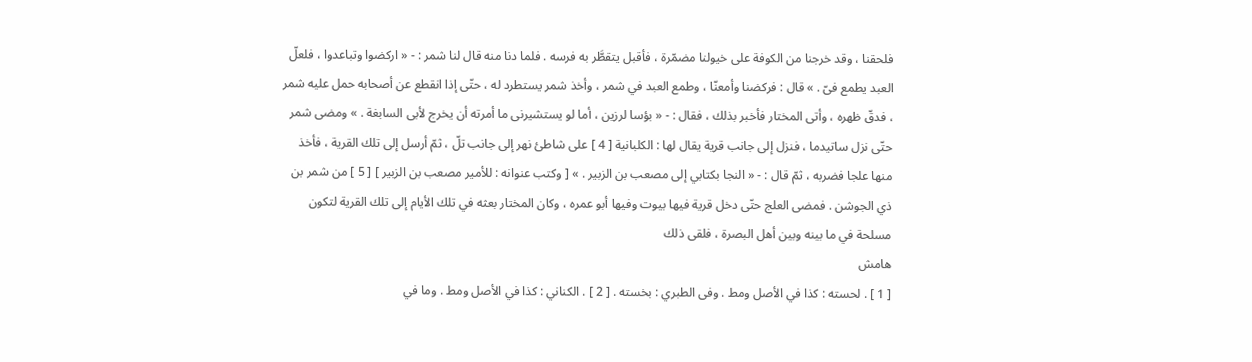فلحقنا ، وقد خرجنا من الكوفة على خيولنا مضمّرة ، فأقبل يتقطَّر به فرسه . فلما دنا منه قال لنا شمر : - « اركضوا وتباعدوا ، فلعلّ العبد يطمع فىّ . » قال : فركضنا وأمعنّا ، وطمع العبد في شمر ، وأخذ شمر يستطرد له ، حتّى إذا انقطع عن أصحابه حمل عليه شمر ، فدقّ ظهره ، وأتى المختار فأخبر بذلك ، فقال : - « بؤسا لرزين ، أما لو يستشيرنى ما أمرته أن يخرج لأبى السابغة . » ومضى شمر حتّى نزل ساتيدما ، فنزل إلى جانب قرية يقال لها : الكلبانية [ 4 ] على شاطئ نهر إلى جانب تلّ ، ثمّ أرسل إلى تلك القرية ، فأخذ منها علجا فضربه ، ثمّ قال : - « النجا بكتابي إلى مصعب بن الزبير . » [ وكتب عنوانه : للأمير مصعب بن الزبير ] [ 5 ] من شمر بن ذي الجوشن . فمضى العلج حتّى دخل قرية فيها بيوت وفيها أبو عمره ، وكان المختار بعثه في تلك الأيام إلى تلك القرية لتكون مسلحة في ما بينه وبين أهل البصرة ، فلقى ذلك
هامش
[ 1 ] . لحسته : كذا في الأصل ومط . وفى الطبري : بخسته . [ 2 ] . الكناني : كذا في الأصل ومط . وما في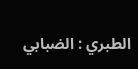الطبري : الضبابي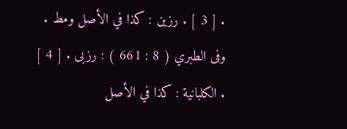. [ 3 ] . رزين : كذا في الأصل ومط . وفى الطبري ( 8 : 661 ) : رزبى . [ 4 ] . الكلبانية : كذا في الأصل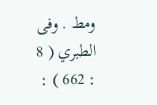ومط . وفى الطبري ( 8 : 662 ) :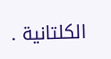الكلتانية .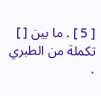[ 5 ] . ما بين [ ] تكملة من الطبري .